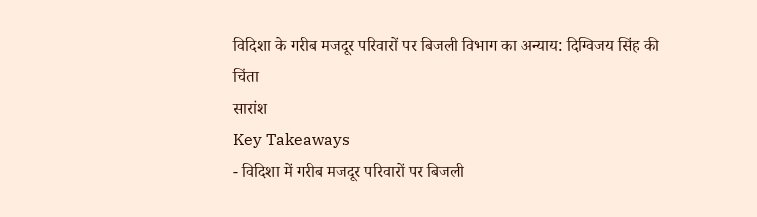विदिशा के गरीब मजदूर परिवारों पर बिजली विभाग का अन्याय: दिग्विजय सिंह की चिंता
सारांश
Key Takeaways
- विदिशा में गरीब मजदूर परिवारों पर बिजली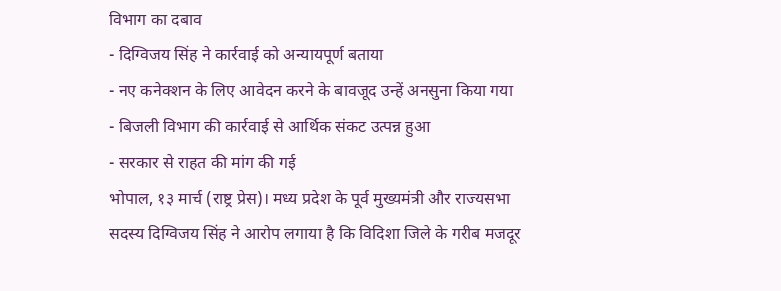विभाग का दबाव
- दिग्विजय सिंह ने कार्रवाई को अन्यायपूर्ण बताया
- नए कनेक्शन के लिए आवेदन करने के बावजूद उन्हें अनसुना किया गया
- बिजली विभाग की कार्रवाई से आर्थिक संकट उत्पन्न हुआ
- सरकार से राहत की मांग की गई
भोपाल, १३ मार्च (राष्ट्र प्रेस)। मध्य प्रदेश के पूर्व मुख्यमंत्री और राज्यसभा सदस्य दिग्विजय सिंह ने आरोप लगाया है कि विदिशा जिले के गरीब मजदूर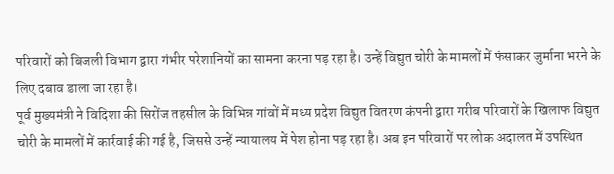परिवारों को बिजली विभाग द्वारा गंभीर परेशानियों का सामना करना पड़ रहा है। उन्हें विद्युत चोरी के मामलों में फंसाकर जुर्माना भरने के लिए दबाव डाला जा रहा है।
पूर्व मुख्यमंत्री ने विदिशा की सिरोंज तहसील के विभिन्न गांवों में मध्य प्रदेश विद्युत वितरण कंपनी द्वारा गरीब परिवारों के खिलाफ विद्युत चोरी के मामलों में कार्रवाई की गई है, जिससे उन्हें न्यायालय में पेश होना पड़ रहा है। अब इन परिवारों पर लोक अदालत में उपस्थित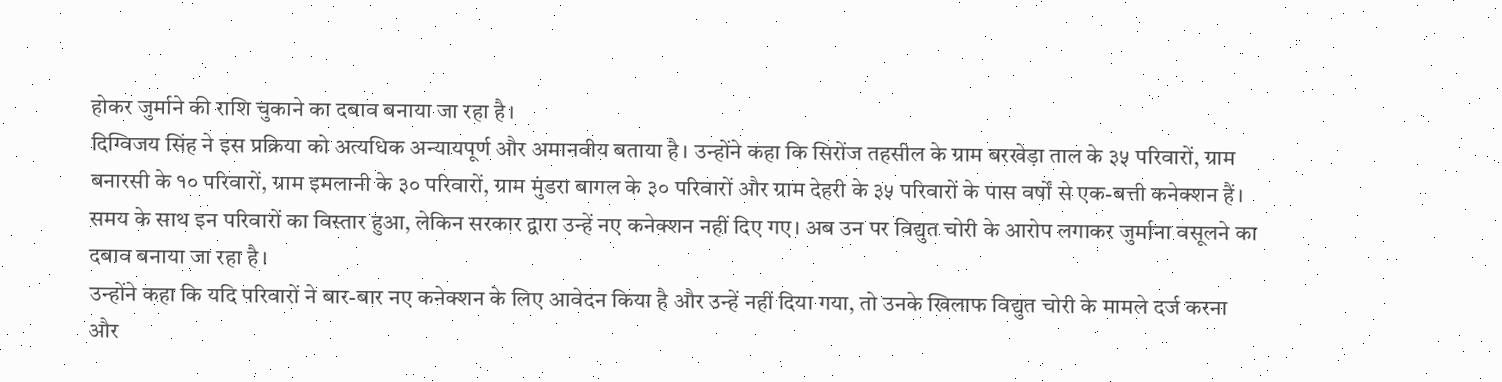होकर जुर्माने की राशि चुकाने का दबाव बनाया जा रहा है।
दिग्विजय सिंह ने इस प्रक्रिया को अत्यधिक अन्यायपूर्ण और अमानवीय बताया है। उन्होंने कहा कि सिरोंज तहसील के ग्राम बरखेड़ा ताल के ३५ परिवारों, ग्राम बनारसी के १० परिवारों, ग्राम इमलानी के ३० परिवारों, ग्राम मुंडरा बागल के ३० परिवारों और ग्राम देहरी के ३५ परिवारों के पास वर्षों से एक-बत्ती कनेक्शन हैं। समय के साथ इन परिवारों का विस्तार हुआ, लेकिन सरकार द्वारा उन्हें नए कनेक्शन नहीं दिए गए। अब उन पर विद्युत चोरी के आरोप लगाकर जुर्माना वसूलने का दबाव बनाया जा रहा है।
उन्होंने कहा कि यदि परिवारों ने बार-बार नए कनेक्शन के लिए आवेदन किया है और उन्हें नहीं दिया गया, तो उनके खिलाफ विद्युत चोरी के मामले दर्ज करना और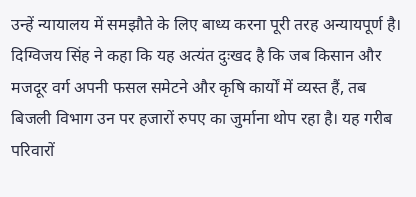उन्हें न्यायालय में समझौते के लिए बाध्य करना पूरी तरह अन्यायपूर्ण है।
दिग्विजय सिंह ने कहा कि यह अत्यंत दुःखद है कि जब किसान और मजदूर वर्ग अपनी फसल समेटने और कृषि कार्यों में व्यस्त हैं, तब बिजली विभाग उन पर हजारों रुपए का जुर्माना थोप रहा है। यह गरीब परिवारों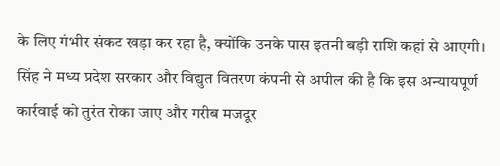के लिए गंभीर संकट खड़ा कर रहा है, क्योंकि उनके पास इतनी बड़ी राशि कहां से आएगी।
सिंह ने मध्य प्रदेश सरकार और विद्युत वितरण कंपनी से अपील की है कि इस अन्यायपूर्ण कार्रवाई को तुरंत रोका जाए और गरीब मजदूर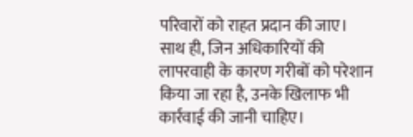परिवारों को राहत प्रदान की जाए। साथ ही, जिन अधिकारियों की लापरवाही के कारण गरीबों को परेशान किया जा रहा है, उनके खिलाफ भी कार्रवाई की जानी चाहिए।